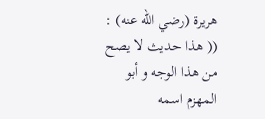هريرة (رضي الله عنه) : (( هذا حديث لا يصح من هذا الوجه و أبو المهزم اسمه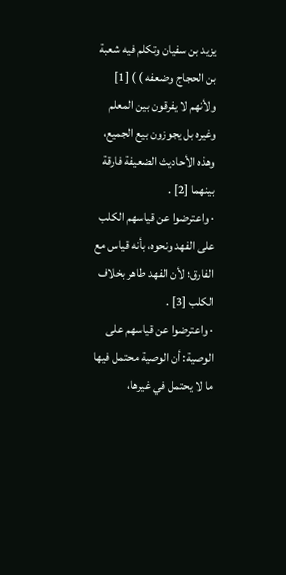يزيد بن سفيان وتكلم فيه شعبة بن الحجاج وضعفه ) ) [1] ولأنهم لا يفرقون بين المعلم وغيره بل يجوزون بيع الجميع، وهذه الأحاديث الضعيفة فارقة بينهما [2] .
· واعترضوا عن قياسهم الكلب على الفهد ونحوه، بأنه قياس مع الفارق؛ لأن الفهد طاهر بخلاف الكلب [3] .
· واعترضوا عن قياسهم على الوصية: أن الوصية محتمل فيها ما لا يحتمل في غيرها،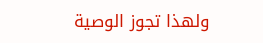ولهذا تجوز الوصية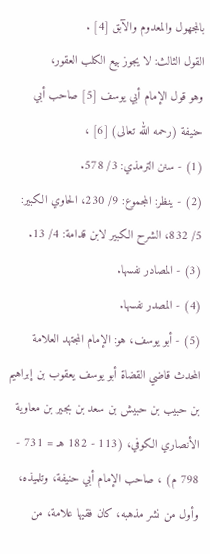بالمجهول والمعدوم والآبق [4] .
القول الثالث: لا يجوز بيع الكلب العقور،
وهو قول الإمام أبي يوسف [5] صاحب أبي حنيفة (رحمه الله تعالى) [6] ،
(1) - سنن الترمذي: 3/ 578.
(2) - ينظر: المجموع: 9/ 230، الحاوي الكبير: 5/ 832، الشرح الكبير لابن قدامة: 4/ 13.
(3) - المصادر نفسها.
(4) - المصدر نفسها.
(5) - أبو يوسف، هو: الإمام المجتهد العلامة المحدث قاضي القضاة أبو يوسف يعقوب بن إبراهيم بن حبيب بن حبيش بن سعد بن بجير بن معاوية الأنصاري الكوفي، (113 - 182 هـ = 731 - 798 م) ، صاحب الإمام أبي حنيفة، وتلميذه، وأول من نشر مذهبه، كان فقيها علامة، من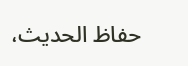حفاظ الحديث،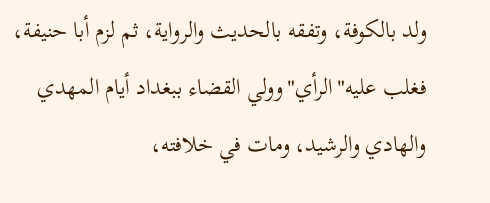ولد بالكوفة، وتفقه بالحديث والرواية، ثم لزم أبا حنيفة، فغلب عليه"الرأي"وولي القضاء ببغداد أيام المهدي والهادي والرشيد، ومات في خلافته،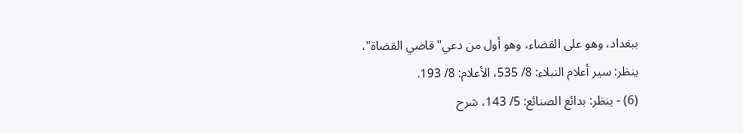ببغداد، وهو على القضاء، وهو أول من دعي"قاضي القضاة"، ينظر: سير أعلام النبلاء: 8/ 535، الأعلام: 8/ 193.
(6) - ينظر: بدائع الصنائع: 5/ 143، شرح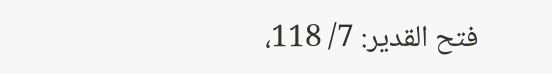فتح القدير: 7/ 118،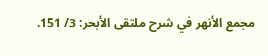مجمع الأنهر في شرح ملتقى الأبحر: 3/ 151.